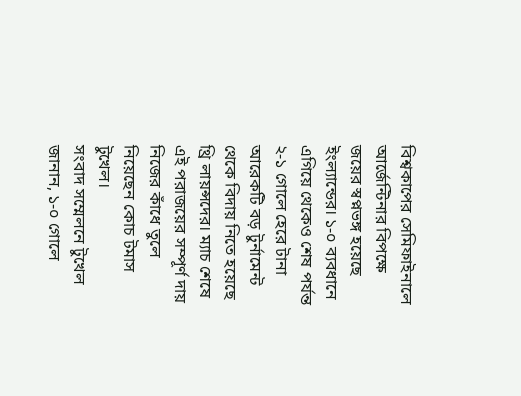বিশ্বকাপের সেমিফাইনালে আর্জেন্টিনার বিপক্ষে জয়ের স্বপ্নভঙ্গ হয়েছে ইংল্যান্ডের। ১-০ ব্যবধানে এগিয়ে থেকেও শেষ পর্যন্ত ২-১ গোলে হেরে টানা আরেকটি বড় টুর্নামেন্ট থেকে বিদায় নিতে হয়েছে থ্রি লায়ন্সদের। ম্যাচ শেষে এই পরাজয়ের সম্পূর্ণ দায় নিজের কাঁধে তুলে নিয়েছেন কোচ টমাস টুখেল।
সংবাদ সম্মেলনে টুখেল জানান, ১-০ গোলে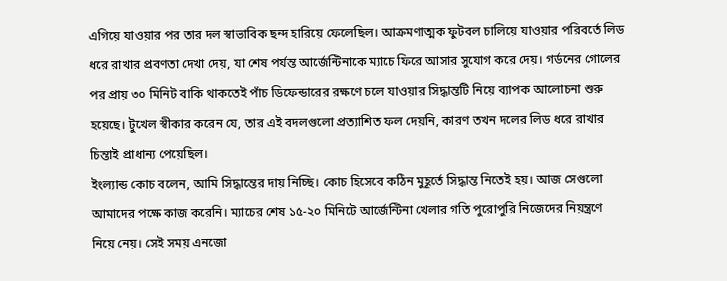এগিয়ে যাওয়ার পর তার দল স্বাভাবিক ছন্দ হারিয়ে ফেলেছিল। আক্রমণাত্মক ফুটবল চালিয়ে যাওয়ার পরিবর্তে লিড ধরে রাখার প্রবণতা দেখা দেয়, যা শেষ পর্যন্ত আর্জেন্টিনাকে ম্যাচে ফিরে আসার সুযোগ করে দেয়। গর্ডনের গোলের পর প্রায় ৩০ মিনিট বাকি থাকতেই পাঁচ ডিফেন্ডারের রক্ষণে চলে যাওয়ার সিদ্ধান্তটি নিয়ে ব্যাপক আলোচনা শুরু হয়েছে। টুখেল স্বীকার করেন যে, তার এই বদলগুলো প্রত্যাশিত ফল দেয়নি, কারণ তখন দলের লিড ধরে রাখার চিন্তাই প্রাধান্য পেয়েছিল।
ইংল্যান্ড কোচ বলেন, আমি সিদ্ধান্তের দায় নিচ্ছি। কোচ হিসেবে কঠিন মুহূর্তে সিদ্ধান্ত নিতেই হয়। আজ সেগুলো আমাদের পক্ষে কাজ করেনি। ম্যাচের শেষ ১৫-২০ মিনিটে আর্জেন্টিনা খেলার গতি পুরোপুরি নিজেদের নিয়ন্ত্রণে নিয়ে নেয়। সেই সময় এনজো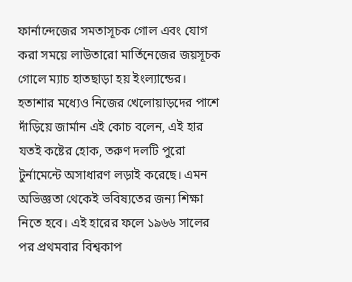ফার্নান্দেজের সমতাসূচক গোল এবং যোগ করা সময়ে লাউতারো মার্তিনেজের জয়সূচক গোলে ম্যাচ হাতছাড়া হয় ইংল্যান্ডের।
হতাশার মধ্যেও নিজের খেলোয়াড়দের পাশে দাঁড়িয়ে জার্মান এই কোচ বলেন, এই হার যতই কষ্টের হোক, তরুণ দলটি পুরো টুর্নামেন্টে অসাধারণ লড়াই করেছে। এমন অভিজ্ঞতা থেকেই ভবিষ্যতের জন্য শিক্ষা নিতে হবে। এই হারের ফলে ১৯৬৬ সালের পর প্রথমবার বিশ্বকাপ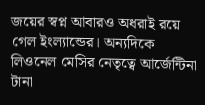জয়ের স্বপ্ন আবারও অধরাই রয়ে গেল ইংল্যান্ডের। অন্যদিকে লিওনেল মেসির নেতৃত্বে আর্জেন্টিনা টানা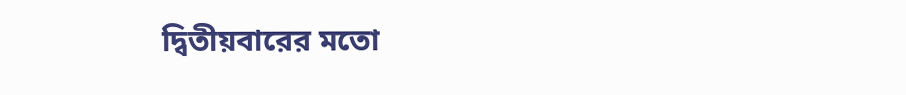দ্বিতীয়বারের মতো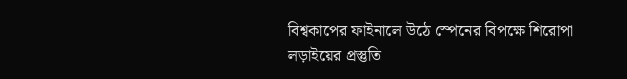বিশ্বকাপের ফাইনালে উঠে স্পেনের বিপক্ষে শিরোপা লড়াইয়ের প্রস্তুতি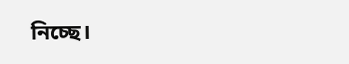নিচ্ছে।